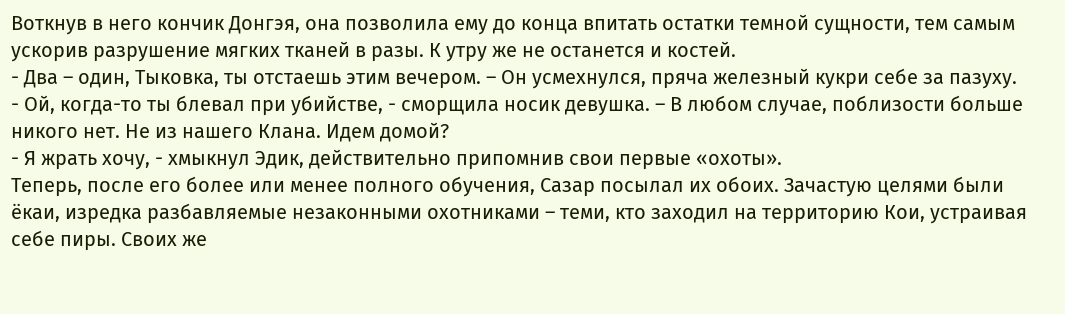Воткнув в него кончик Донгэя, она позволила ему до конца впитать остатки темной сущности, тем самым ускорив разрушение мягких тканей в разы. К утру же не останется и костей.
- Два – один, Тыковка, ты отстаешь этим вечером. – Он усмехнулся, пряча железный кукри себе за пазуху.
- Ой, когда-то ты блевал при убийстве, - сморщила носик девушка. – В любом случае, поблизости больше никого нет. Не из нашего Клана. Идем домой?
- Я жрать хочу, - хмыкнул Эдик, действительно припомнив свои первые «охоты».
Теперь, после его более или менее полного обучения, Сазар посылал их обоих. Зачастую целями были ёкаи, изредка разбавляемые незаконными охотниками – теми, кто заходил на территорию Кои, устраивая себе пиры. Своих же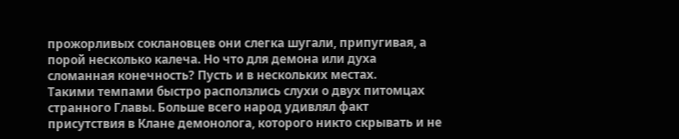прожорливых соклановцев они слегка шугали, припугивая, а порой несколько калеча. Но что для демона или духа сломанная конечность? Пусть и в нескольких местах.
Такими темпами быстро расползлись слухи о двух питомцах странного Главы. Больше всего народ удивлял факт присутствия в Клане демонолога, которого никто скрывать и не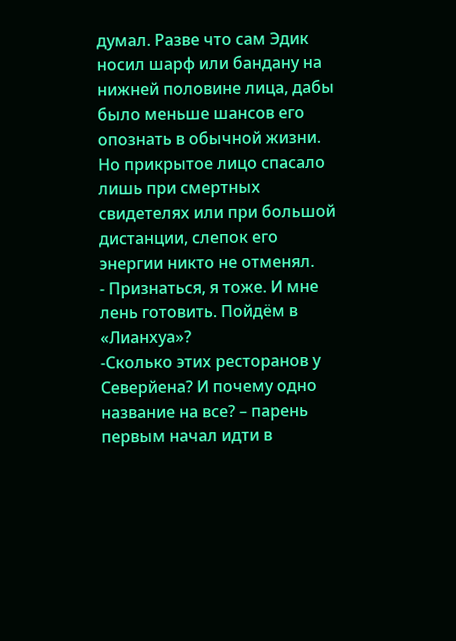думал. Разве что сам Эдик носил шарф или бандану на нижней половине лица, дабы было меньше шансов его опознать в обычной жизни. Но прикрытое лицо спасало лишь при смертных свидетелях или при большой дистанции, слепок его энергии никто не отменял.
- Признаться, я тоже. И мне лень готовить. Пойдём в «Лианхуа»?
-Сколько этих ресторанов у Северйена? И почему одно название на все? – парень первым начал идти в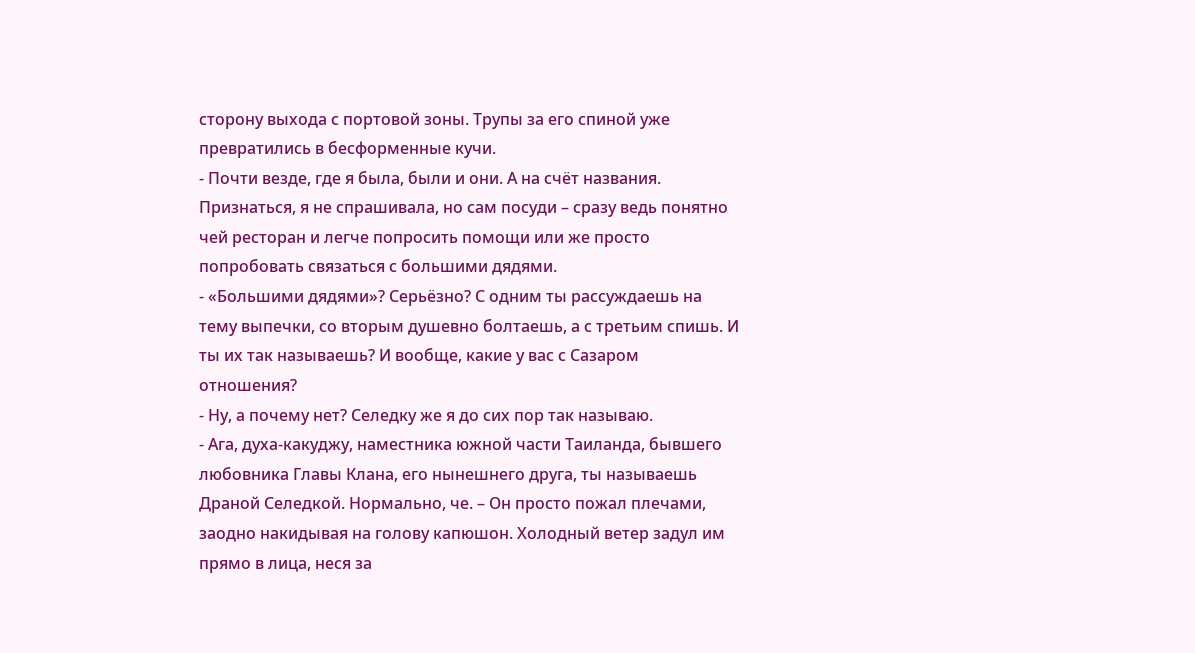сторону выхода с портовой зоны. Трупы за его спиной уже превратились в бесформенные кучи.
- Почти везде, где я была, были и они. А на счёт названия. Признаться, я не спрашивала, но сам посуди – сразу ведь понятно чей ресторан и легче попросить помощи или же просто попробовать связаться с большими дядями.
- «Большими дядями»? Серьёзно? С одним ты рассуждаешь на тему выпечки, со вторым душевно болтаешь, а с третьим спишь. И ты их так называешь? И вообще, какие у вас с Сазаром отношения?
- Ну, а почему нет? Селедку же я до сих пор так называю.
- Ага, духа-какуджу, наместника южной части Таиланда, бывшего любовника Главы Клана, его нынешнего друга, ты называешь Драной Селедкой. Нормально, че. – Он просто пожал плечами, заодно накидывая на голову капюшон. Холодный ветер задул им прямо в лица, неся за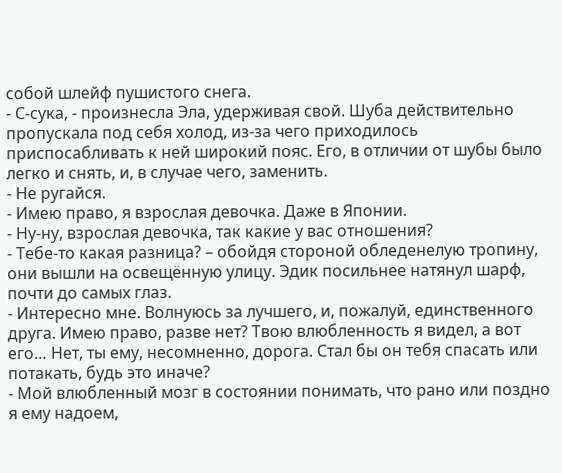собой шлейф пушистого снега.
- С-сука, - произнесла Эла, удерживая свой. Шуба действительно пропускала под себя холод, из-за чего приходилось приспосабливать к ней широкий пояс. Его, в отличии от шубы было легко и снять, и, в случае чего, заменить.
- Не ругайся.
- Имею право, я взрослая девочка. Даже в Японии.
- Ну-ну, взрослая девочка, так какие у вас отношения?
- Тебе-то какая разница? – обойдя стороной обледенелую тропину, они вышли на освещённую улицу. Эдик посильнее натянул шарф, почти до самых глаз.
- Интересно мне. Волнуюсь за лучшего, и, пожалуй, единственного друга. Имею право, разве нет? Твою влюбленность я видел, а вот его… Нет, ты ему, несомненно, дорога. Стал бы он тебя спасать или потакать, будь это иначе?
- Мой влюбленный мозг в состоянии понимать, что рано или поздно я ему надоем,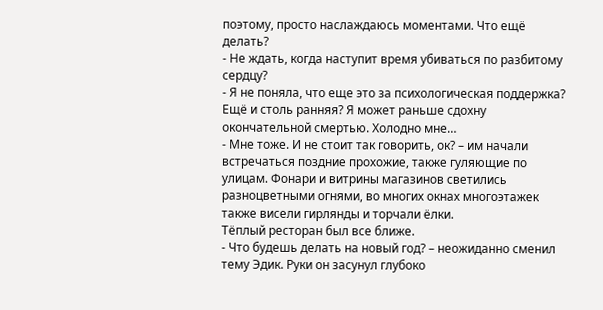поэтому, просто наслаждаюсь моментами. Что ещё делать?
- Не ждать, когда наступит время убиваться по разбитому сердцу?
- Я не поняла, что еще это за психологическая поддержка? Ещё и столь ранняя? Я может раньше сдохну окончательной смертью. Холодно мне…
- Мне тоже. И не стоит так говорить, ок? – им начали встречаться поздние прохожие, также гуляющие по улицам. Фонари и витрины магазинов светились разноцветными огнями, во многих окнах многоэтажек также висели гирлянды и торчали ёлки.
Тёплый ресторан был все ближе.
- Что будешь делать на новый год? – неожиданно сменил тему Эдик. Руки он засунул глубоко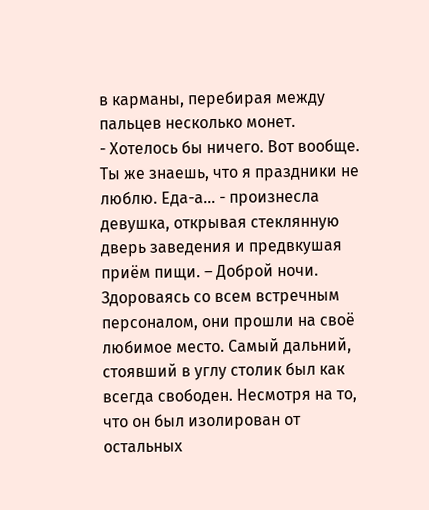в карманы, перебирая между пальцев несколько монет.
- Хотелось бы ничего. Вот вообще. Ты же знаешь, что я праздники не люблю. Еда-а… - произнесла девушка, открывая стеклянную дверь заведения и предвкушая приём пищи. – Доброй ночи.
Здороваясь со всем встречным персоналом, они прошли на своё любимое место. Самый дальний, стоявший в углу столик был как всегда свободен. Несмотря на то, что он был изолирован от остальных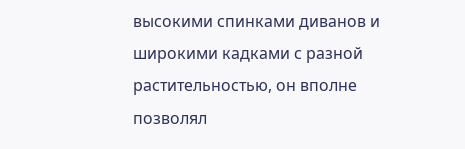высокими спинками диванов и широкими кадками с разной растительностью, он вполне позволял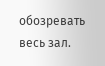обозревать весь зал.